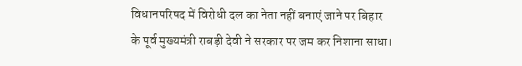विधानपरिषद में विरोधी दल का नेता नहीं बनाएं जाने पर बिहार के पूर्व मुख्यमंत्री राबड़ी देवी ने सरकार पर जम कर निशाना साधा।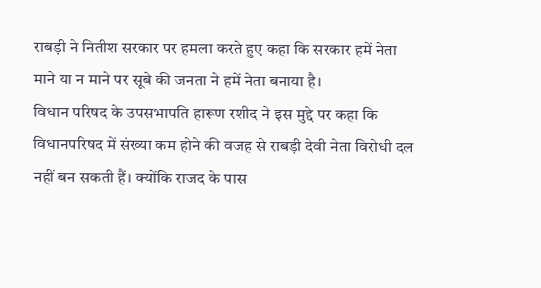राबड़ी ने नितीश सरकार पर हमला करते हुए कहा कि सरकार हमें नेता माने या न माने पर सूबे की जनता ने हमें नेता बनाया है।
विधान परिषद के उपसभापति हारूण रशीद ने इस मुद्दे पर कहा कि विधानपरिषद में संख्या कम होने की वजह से राबड़ी देवी नेता विरोधी दल नहीं बन सकती हैं। क्योंकि राजद के पास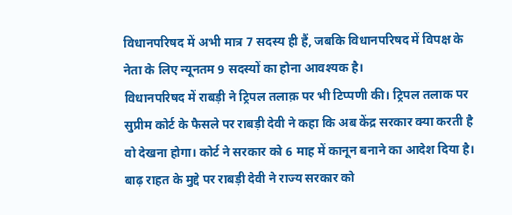विधानपरिषद में अभी मात्र 7 सदस्य ही हैं, जबकि विधानपरिषद में विपक्ष के नेता के लिए न्यूनतम 9 सदस्यों का होना आवश्यक है।
विधानपरिषद में राबड़ी ने ट्रिपल तलाक़ पर भी टिप्पणी की। ट्रिपल तलाक पर सुप्रीम कोर्ट के फैसले पर राबड़ी देवी ने कहा कि अब केंद्र सरकार क्या करती है वो देखना होगा। कोर्ट ने सरकार को 6 माह में कानून बनाने का आदेश दिया है। बाढ़ राहत के मुद्दे पर राबड़ी देवी ने राज्य सरकार को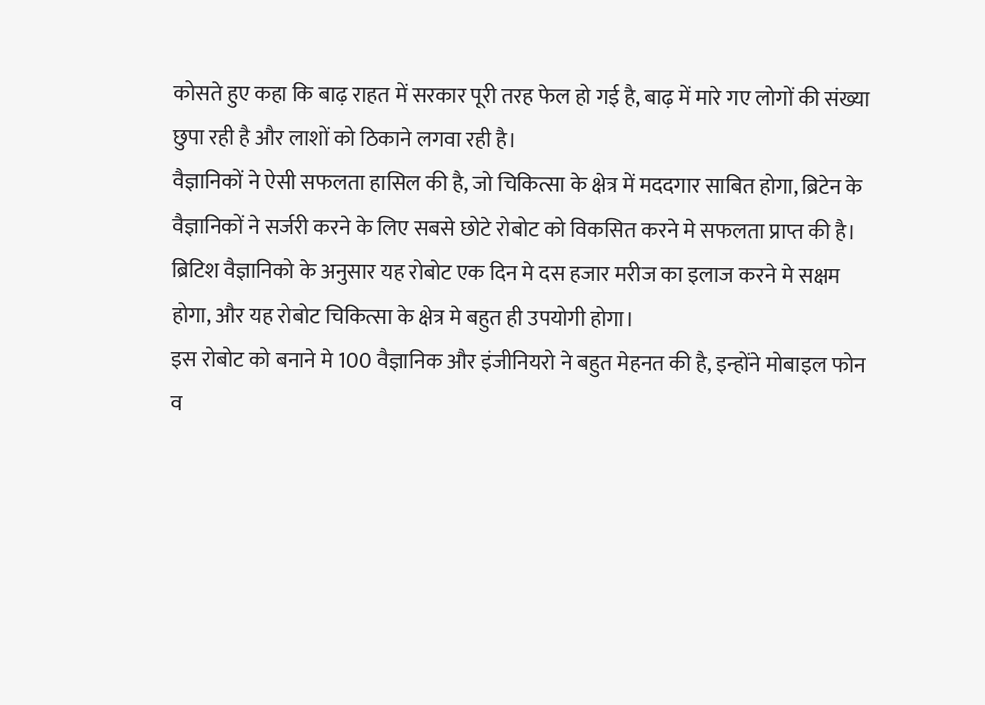कोसते हुए कहा कि बाढ़ राहत में सरकार पूरी तरह फेल हो गई है, बाढ़ में मारे गए लोगों की संख्या छुपा रही है और लाशों को ठिकाने लगवा रही है।
वैज्ञानिकों ने ऐसी सफलता हासिल की है, जो चिकित्सा के क्षेत्र में मददगार साबित होगा, ब्रिटेन के वैज्ञानिकों ने सर्जरी करने के लिए सबसे छोटे रोबोट को विकसित करने मे सफलता प्राप्त की है।
ब्रिटिश वैज्ञानिको के अनुसार यह रोबोट एक दिन मे दस हजार मरीज का इलाज करने मे सक्षम होगा, और यह रोबोट चिकित्सा के क्षेत्र मे बहुत ही उपयोगी होगा।
इस रोबोट को बनाने मे 100 वैज्ञानिक और इंजीनियरो ने बहुत मेहनत की है, इन्होंने मोबाइल फोन व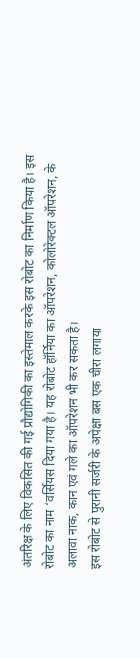अंतरिक्ष के लिए विकसित की गई प्रौद्योगिकी का इस्तेमाल करके इस रोबोट का निर्माण किया है। इस रोबोट का नाम ‘वर्सियस दिया गया है। यह रोबोट हॉर्निया का ऑपरेशन, कोलोरेक्टल ऑपरेशन, के अलावा नाक, कान एवं गले का ऑपरेशन भी कर सकता है।
इस रोबोट से पुरानी सर्जरी के अपेक्षा बस एक चीरा लगाया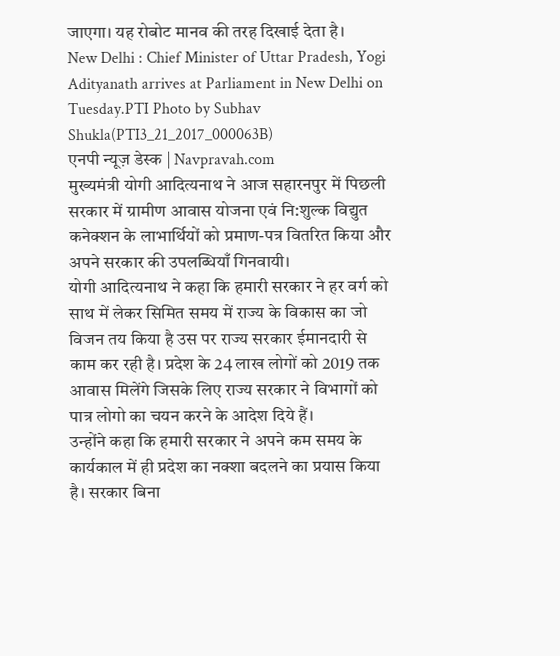जाएगा। यह रोबोट मानव की तरह दिखाई देता है।
New Delhi : Chief Minister of Uttar Pradesh, Yogi Adityanath arrives at Parliament in New Delhi on Tuesday.PTI Photo by Subhav Shukla(PTI3_21_2017_000063B)
एनपी न्यूज़ डेस्क | Navpravah.com
मुख्यमंत्री योगी आदित्यनाथ ने आज सहारनपुर में पिछली सरकार में ग्रामीण आवास योजना एवं नि:शुल्क विद्युत कनेक्शन के लाभार्थियों को प्रमाण-पत्र वितरित किया और अपने सरकार की उपलब्धियाँ गिनवायी।
योगी आदित्यनाथ ने कहा कि हमारी सरकार ने हर वर्ग को साथ में लेकर सिमित समय में राज्य के विकास का जो विजन तय किया है उस पर राज्य सरकार ईमानदारी से काम कर रही है। प्रदेश के 24 लाख लोगों को 2019 तक आवास मिलेंगे जिसके लिए राज्य सरकार ने विभागों को पात्र लोगो का चयन करने के आदेश दिये हैं।
उन्होंने कहा कि हमारी सरकार ने अपने कम समय के कार्यकाल में ही प्रदेश का नक्शा बदलने का प्रयास किया है। सरकार बिना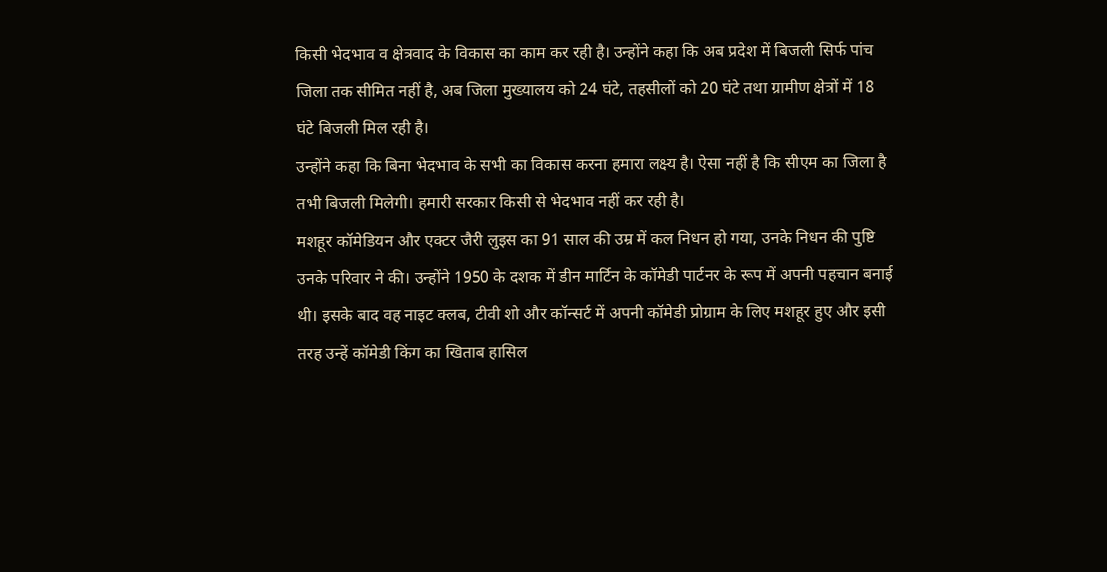किसी भेदभाव व क्षेत्रवाद के विकास का काम कर रही है। उन्होंने कहा कि अब प्रदेश में बिजली सिर्फ पांच जिला तक सीमित नहीं है, अब जिला मुख्यालय को 24 घंटे, तहसीलों को 20 घंटे तथा ग्रामीण क्षेत्रों में 18 घंटे बिजली मिल रही है।
उन्होंने कहा कि बिना भेदभाव के सभी का विकास करना हमारा लक्ष्य है। ऐसा नहीं है कि सीएम का जिला है तभी बिजली मिलेगी। हमारी सरकार किसी से भेदभाव नहीं कर रही है।
मशहूर कॉमेडियन और एक्टर जैरी लुइस का 91 साल की उम्र में कल निधन हो गया, उनके निधन की पुष्टि उनके परिवार ने की। उन्होंने 1950 के दशक में डीन मार्टिन के कॉमेडी पार्टनर के रूप में अपनी पहचान बनाई थी। इसके बाद वह नाइट क्लब, टीवी शो और कॉन्सर्ट में अपनी कॉमेडी प्रोग्राम के लिए मशहूर हुए और इसी तरह उन्हें कॉमेडी किंग का खिताब हासिल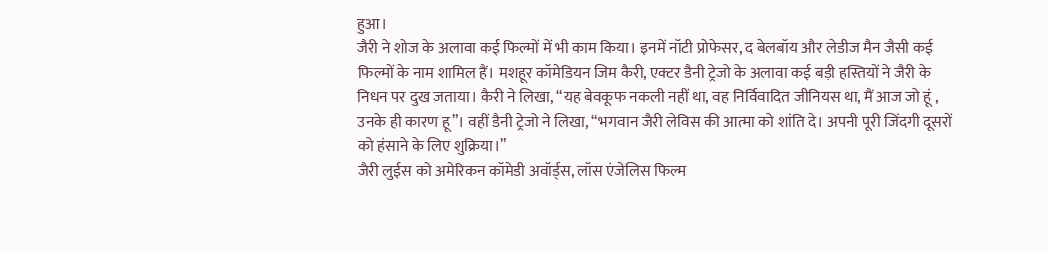हुआ।
जैरी ने शोज के अलावा कई फिल्मों में भी काम किया। इनमें नॉटी प्रोफेसर, द बेलबॉय और लेडीज मैन जैसी कई फिल्मों के नाम शामिल हैं। मशहूर कॉमेडियन जिम कैरी, एक्टर डैनी ट्रेजो के अलावा कई बड़ी हस्तियों ने जैरी के निधन पर दुख जताया। कैरी ने लिखा, “यह बेवकूफ नकली नहीं था, वह निर्विवादित जीनियस था, मैं आज जो हूं , उनके ही कारण हू”। वहीं डैनी ट्रेजो ने लिखा, “भगवान जैरी लेविस की आत्मा को शांति दे। अपनी पूरी जिंदगी दूसरों को हंसाने के लिए शुक्रिया।”
जैरी लुईस को अमेरिकन कॉमेडी अवॉर्ड्स, लॉस एंजेलिस फिल्म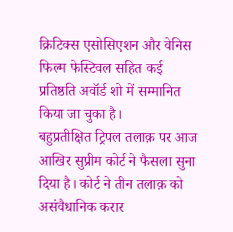क्रिटिक्स एसोसिएशन और वेनिस फिल्म फेस्टिवल सहित कई प्रतिष्ठति अवॉर्ड शो में सम्मानित किया जा चुका है।
बहुप्रतीक्षित ट्रिपल तलाक़ पर आज आखिर सुप्रीम कोर्ट ने फैसला सुना दिया है। कोर्ट ने तीन तलाक़ को असंवैधानिक करार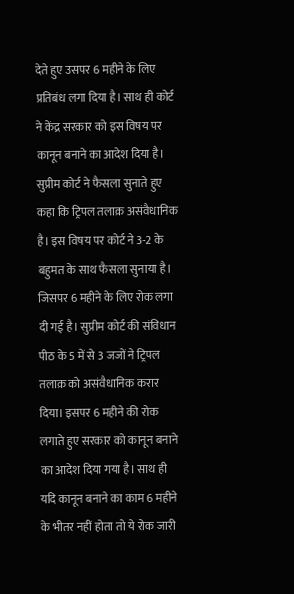देते हुए उसपर 6 महीने के लिए प्रतिबंध लगा दिया है। साथ ही कोर्ट ने केंद्र सरकार को इस विषय पर कानून बनाने का आदेश दिया है।
सुप्रीम कोर्ट ने फैसला सुनाते हुए कहा कि ट्रिपल तलाक़ असंवैधानिक है। इस विषय पर कोर्ट ने 3-2 के बहुमत के साथ फैसला सुनाया है। जिसपर 6 महीने के लिए रोक लगा दी गई है। सुप्रीम कोर्ट की संविधान पीठ के 5 में से 3 जजों ने ट्रिपल तलाक़ को असंवैधानिक करार दिया। इसपर 6 महीने की रोक लगाते हुए सरकार को कानून बनाने का आदेश दिया गया है। साथ ही यदि कानून बनाने का काम 6 महीने के भीतर नहीं होता तो ये रोक जारी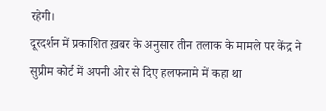रहेगी।
दूरदर्शन में प्रकाशित ख़बर के अनुसार तीन तलाक के मामले पर केंद्र ने सुप्रीम कोर्ट में अपनी ओर से दिए हलफनामे में कहा था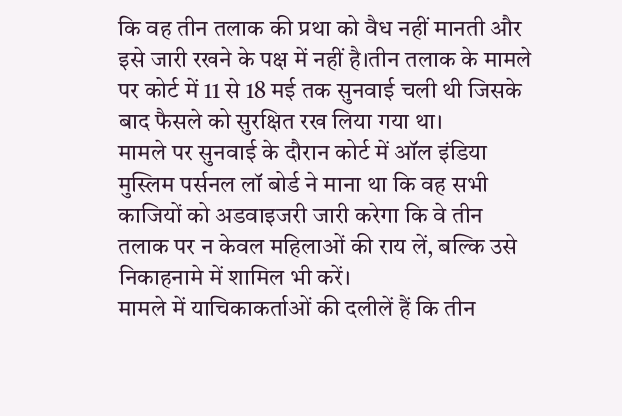कि वह तीन तलाक की प्रथा को वैध नहीं मानती और इसे जारी रखने के पक्ष में नहीं है।तीन तलाक के मामले पर कोर्ट में 11 से 18 मई तक सुनवाई चली थी जिसके बाद फैसले को सुरक्षित रख लिया गया था।
मामले पर सुनवाई के दौरान कोर्ट में ऑल इंडिया मुस्लिम पर्सनल लॉ बोर्ड ने माना था कि वह सभी काजियों को अडवाइजरी जारी करेगा कि वे तीन तलाक पर न केवल महिलाओं की राय लें, बल्कि उसे निकाहनामे में शामिल भी करें।
मामले में याचिकाकर्ताओं की दलीलें हैं कि तीन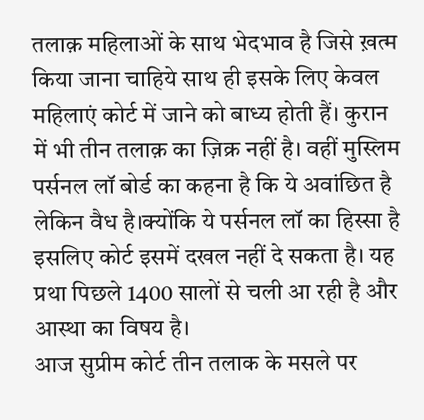तलाक़ महिलाओं के साथ भेदभाव है जिसे ख़त्म किया जाना चाहिये साथ ही इसके लिए केवल महिलाएं कोर्ट में जाने को बाध्य होती हैं। कुरान में भी तीन तलाक़ का ज़िक्र नहीं है। वहीं मुस्लिम पर्सनल लॉ बोर्ड का कहना है कि ये अवांछित है लेकिन वैध है।क्योंकि ये पर्सनल लॉ का हिस्सा है इसलिए कोर्ट इसमें दखल नहीं दे सकता है। यह प्रथा पिछले 1400 सालों से चली आ रही है और आस्था का विषय है।
आज सुप्रीम कोर्ट तीन तलाक के मसले पर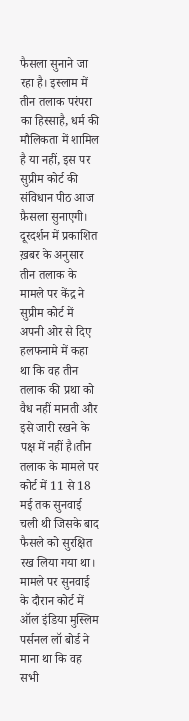फैसला सुनाने जा रहा है। इस्लाम में तीन तलाक परंपरा का हिस्साहै, धर्म की मौलिकता में शामिल है या नहीं, इस पर सुप्रीम कोर्ट की संविधान पीठ आज फ़ैसला सुनाएगी।
दूरदर्शन में प्रकाशित ख़बर के अनुसार तीन तलाक के मामले पर केंद्र ने सुप्रीम कोर्ट में अपनी ओर से दिए हलफनामे में कहा था कि वह तीन तलाक की प्रथा को वैध नहीं मानती और इसे जारी रखने के पक्ष में नहीं है।तीन तलाक के मामले पर कोर्ट में 11 से 18 मई तक सुनवाई चली थी जिसके बाद फैसले को सुरक्षित रख लिया गया था।
मामले पर सुनवाई के दौरान कोर्ट में ऑल इंडिया मुस्लिम पर्सनल लॉ बोर्ड ने माना था कि वह सभी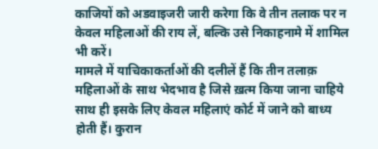काजियों को अडवाइजरी जारी करेगा कि वे तीन तलाक पर न केवल महिलाओं की राय लें, बल्कि उसे निकाहनामे में शामिल भी करें।
मामले में याचिकाकर्ताओं की दलीलें हैं कि तीन तलाक़ महिलाओं के साथ भेदभाव है जिसे ख़त्म किया जाना चाहिये साथ ही इसके लिए केवल महिलाएं कोर्ट में जाने को बाध्य होती हैं। कुरान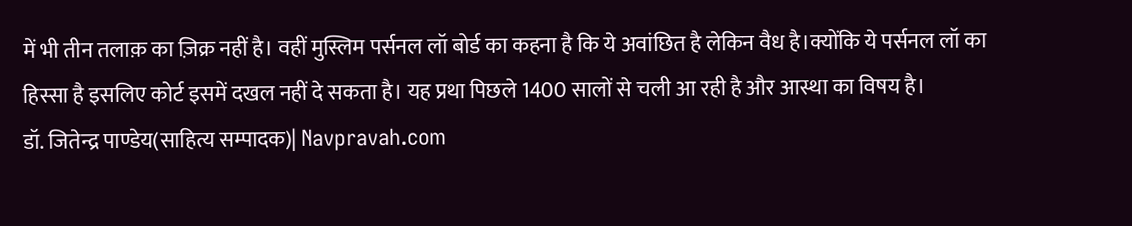में भी तीन तलाक़ का ज़िक्र नहीं है। वहीं मुस्लिम पर्सनल लॉ बोर्ड का कहना है कि ये अवांछित है लेकिन वैध है।क्योंकि ये पर्सनल लॉ का हिस्सा है इसलिए कोर्ट इसमें दखल नहीं दे सकता है। यह प्रथा पिछले 1400 सालों से चली आ रही है और आस्था का विषय है।
डॉ. जितेन्द्र पाण्डेय(साहित्य सम्पादक)| Navpravah.com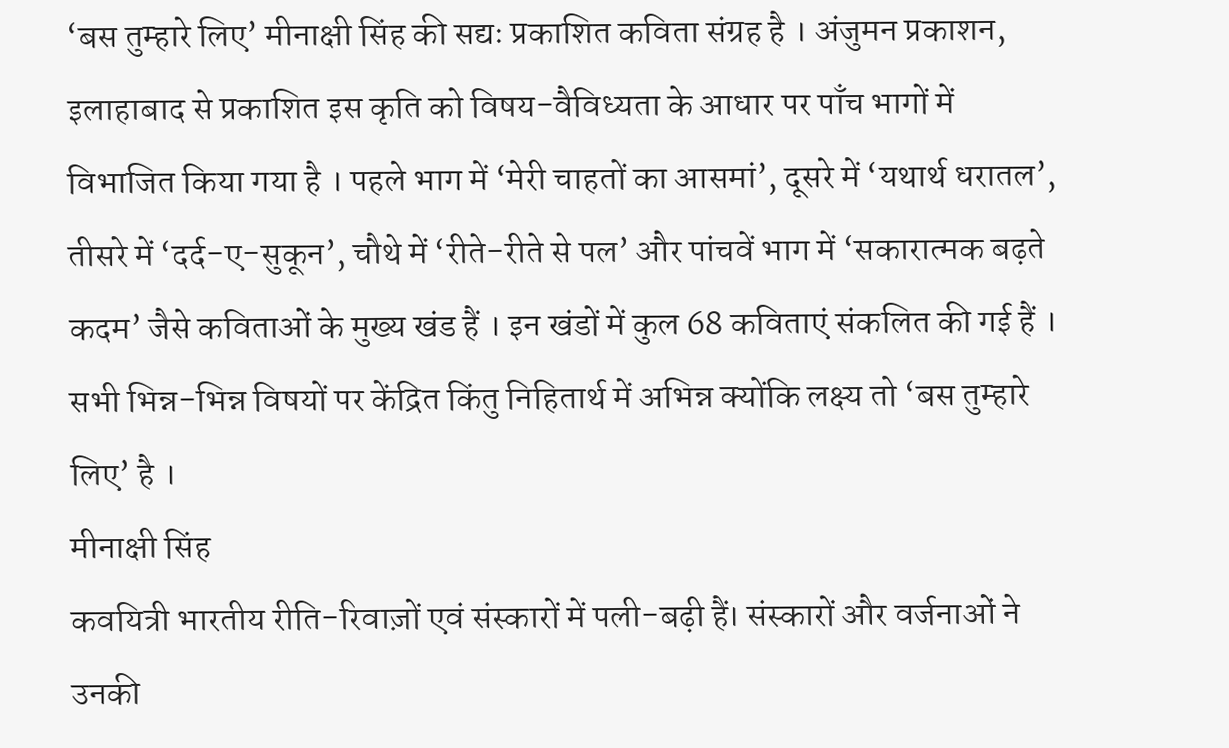‘बस तुम्हारे लिए’ मीनाक्षी सिंह की सद्यः प्रकाशित कविता संग्रह है । अंजुमन प्रकाशन, इलाहाबाद से प्रकाशित इस कृति को विषय-वैविध्यता के आधार पर पाँच भागों में विभाजित किया गया है । पहले भाग में ‘मेरी चाहतों का आसमां’, दूसरे में ‘यथार्थ धरातल’, तीसरे में ‘दर्द-ए-सुकून’, चौथे में ‘रीते-रीते से पल’ और पांचवें भाग में ‘सकारात्मक बढ़ते कदम’ जैसे कविताओं के मुख्य खंड हैं । इन खंडों में कुल 68 कविताएं संकलित की गई हैं । सभी भिन्न-भिन्न विषयों पर केंद्रित किंतु निहितार्थ में अभिन्न क्योंकि लक्ष्य तो ‘बस तुम्हारे लिए’ है ।
मीनाक्षी सिंह
कवयित्री भारतीय रीति-रिवाज़ों एवं संस्कारों में पली-बढ़ी हैं। संस्कारों और वर्जनाओं ने उनकी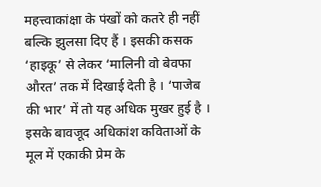महत्त्वाकांक्षा के पंखों को कतरे ही नहीं बल्कि झुलसा दिए हैं । इसकी कसक ‘हाइकू’ से लेकर ‘मालिनी वो बेवफा औरत’ तक में दिखाई देती है । ‘पाजेब की भार’ में तो यह अधिक मुखर हुई है । इसके बावजूद अधिकांश कविताओं के मूल में एकाकी प्रेम के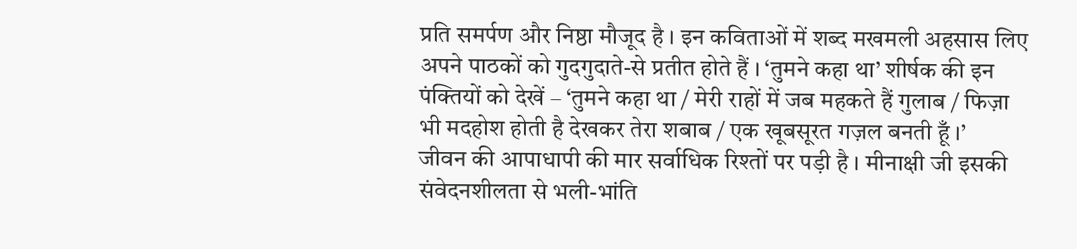प्रति समर्पण और निष्ठा मौजूद है । इन कविताओं में शब्द मखमली अहसास लिए अपने पाठकों को गुदगुदाते-से प्रतीत होते हैं । ‘तुमने कहा था’ शीर्षक की इन पंक्तियों को देखें – ‘तुमने कहा था / मेरी राहों में जब महकते हैं गुलाब / फिज़ा भी मदहोश होती है देखकर तेरा शबाब / एक खूबसूरत गज़ल बनती हूँ ।’
जीवन की आपाधापी की मार सर्वाधिक रिश्तों पर पड़ी है । मीनाक्षी जी इसकी संवेदनशीलता से भली-भांति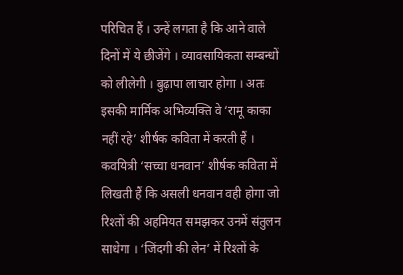परिचित हैं । उन्हें लगता है कि आने वाले दिनों में ये छीजेंगे । व्यावसायिकता सम्बन्धों को लीलेगी । बुढ़ापा लाचार होगा । अतः इसकी मार्मिक अभिव्यक्ति वे ‘रामू काका नहीं रहे’ शीर्षक कविता में करती हैं । कवयित्री ‘सच्चा धनवान’ शीर्षक कविता में लिखती हैं कि असली धनवान वही होगा जो रिश्तों की अहमियत समझकर उनमें संतुलन साधेगा । ‘जिंदगी की लेन’ में रिश्तों के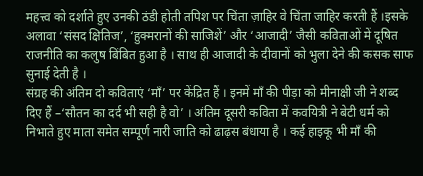महत्त्व को दर्शाते हुए उनकी ठंडी होती तपिश पर चिंता ज़ाहिर वे चिंता जाहिर करती हैं ।इसके अलावा ‘संसद क्षितिज’, ‘हुक्मरानों की साजिशें’ और ‘आजादी’ जैसी कविताओं में दूषित राजनीति का कलुष बिंबित हुआ है । साथ ही आजादी के दीवानों को भुला देने की कसक साफ सुनाई देती है ।
संग्रह की अंतिम दो कविताएं ‘माँ’ पर केंद्रित हैं । इनमें माँ की पीड़ा को मीनाक्षी जी ने शब्द दिए हैं –‘सौतन का दर्द भी सही है वो’ । अंतिम दूसरी कविता में कवयित्री ने बेटी धर्म को निभाते हुए माता समेत सम्पूर्ण नारी जाति को ढाढ़स बंधाया है । कई हाइकू भी माँ की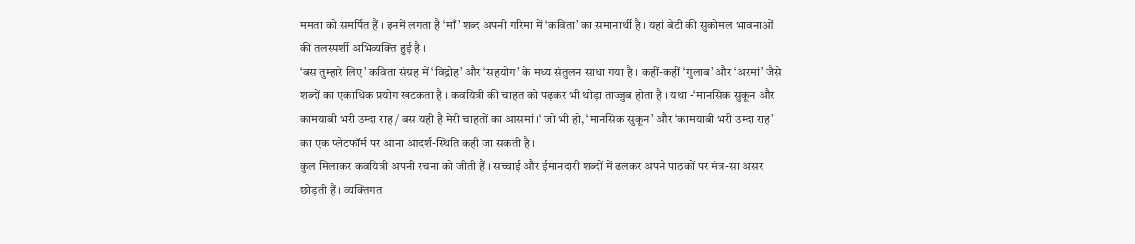ममता को समर्पित हैं । इनमें लगता है ‘माँ’ शब्द अपनी गरिमा में ‘कविता’ का समानार्थी है । यहां बेटी की सुकोमल भावनाओं की तलस्पर्शी अभिव्यक्ति हुई है ।
‘बस तुम्हारे लिए’ कविता संग्रह में ‘विद्रोह’ और ‘सहयोग’ के मध्य संतुलन साधा गया है । कहीं-कहीं ‘गुलाब’ और ‘अरमां’ जैसे शब्दों का एकाधिक प्रयोग खटकता है । कवयित्री की चाहत को पढ़कर भी थोड़ा ताज्जुब होता है । यथा -‘मानसिक सुकून और कामयाबी भरी उम्दा राह / बस यही है मेरी चाहतों का आसमां ।‘ जो भी हो, ‘मानसिक सुकून’ और ‘कामयाबी भरी उम्दा राह’ का एक प्लेटफॉर्म पर आना आदर्श-स्थिति कही जा सकती है ।
कुल मिलाकर कवयित्री अपनी रचना को जीती हैं । सच्चाई और ईमानदारी शब्दों में ढलकर अपने पाठकों पर मंत्र-सा असर छोड़ती हैं । व्यक्तिगत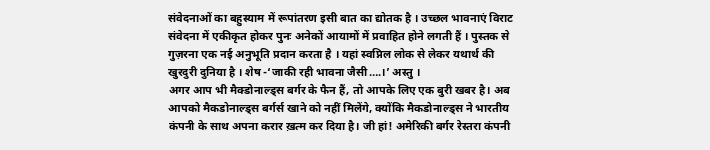संवेदनाओं का बहुस्याम में रूपांतरण इसी बात का द्योतक है । उच्छल भावनाएं विराट संवेदना में एकीकृत होकर पुनः अनेकों आयामों में प्रवाहित होने लगती हैं । पुस्तक से गुज़रना एक नई अनुभूति प्रदान करता है । यहां स्वप्निल लोक से लेकर यथार्थ की खुरदुरी दुनिया है । शेष -‘जाकी रही भावना जैसी….।’ अस्तु ।
अगर आप भी मैक्डोनाल्ड्स बर्गर के फैन हैं, तो आपके लिए एक बुरी खबर है। अब आपको मैकडोनाल्ड्स बर्गर्स खाने को नहीं मिलेंगे, क्योंकि मैकडोनाल्ड्स ने भारतीय कंपनी के साथ अपना करार ख़त्म कर दिया है। जी हां! अमेरिकी बर्गर रेस्तरा कंपनी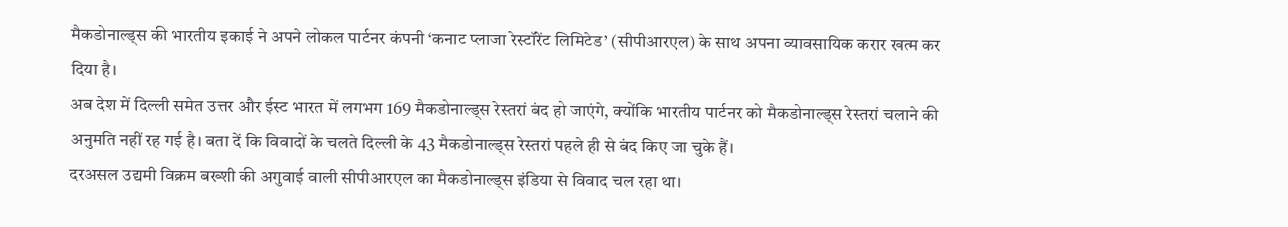मैकडोनाल्ड्स की भारतीय इकाई ने अपने लोकल पार्टनर कंपनी ‘कनाट प्लाजा रेस्टॉरेंट लिमिटेड’ (सीपीआरएल) के साथ अपना व्यावसायिक करार खत्म कर दिया है।
अब देश में दिल्ली समेत उत्तर और ईस्ट भारत में लगभग 169 मैकडोनाल्ड्स रेस्तरां बंद हो जाएंगे, क्योंकि भारतीय पार्टनर को मैकडोनाल्ड्स रेस्तरां चलाने की अनुमति नहीं रह गई है। बता दें कि विवादों के चलते दिल्ली के 43 मैकडोनाल्ड्स रेस्तरां पहले ही से बंद किए जा चुके हैं।
दरअसल उद्यमी विक्रम बख्शी की अगुवाई वाली सीपीआरएल का मैकडोनाल्ड्स इंडिया से विवाद चल रहा था।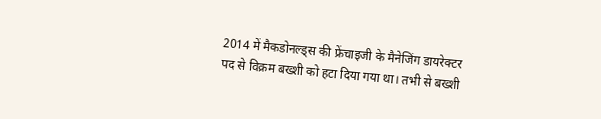2014 में मैकडोनल्ड्स की फ्रेंचाइजी के मैनेजिंग डायरेक्टर पद से विक्रम बख्शी को हटा दिया गया था। तभी से बख्शी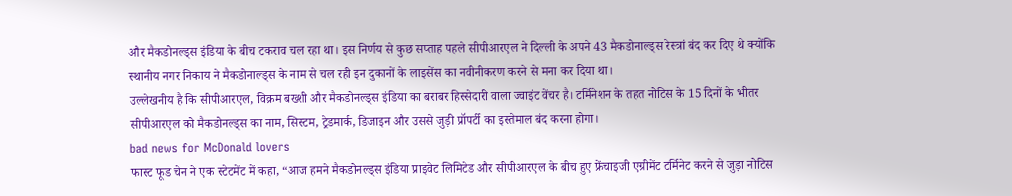और मैकडोनल्ड्स इंडिया के बीच टकराव चल रहा था। इस निर्णय से कुछ सप्ताह पहले सीपीआरएल ने दिल्ली के अपने 43 मैकडोनाल्ड्स रेस्त्रां बंद कर दिए थे क्योंकि स्थानीय नगर निकाय ने मैकडोनाल्ड्स के नाम से चल रही इन दुकानों के लाइसेंस का नवीनीकरण करने से मना कर दिया था।
उल्लेखनीय है कि सीपीआरएल, विक्रम बख्शी और मैकडोनल्ड्स इंडिया का बराबर हिस्सेदारी वाला ज्वाइंट वेंचर है। टर्मिनेशन के तहत नोटिस के 15 दिनों के भीतर सीपीआरएल को मैकडोनल्ड्स का नाम, सिस्टम, ट्रेडमार्क, डिजाइन और उससे जुड़ी प्रॉपर्टी का इस्तेमाल बंद करना होगा।
bad news for McDonald lovers
फास्ट फूड चेन ने एक स्टेटमेंट में कहा, “आज हमने मैकडोनल्ड्स इंडिया प्राइवेट लिमिटेड और सीपीआरएल के बीच हुए फ्रेंचाइजी एग्रीमेंट टर्मिनेट करने से जुड़ा नोटिस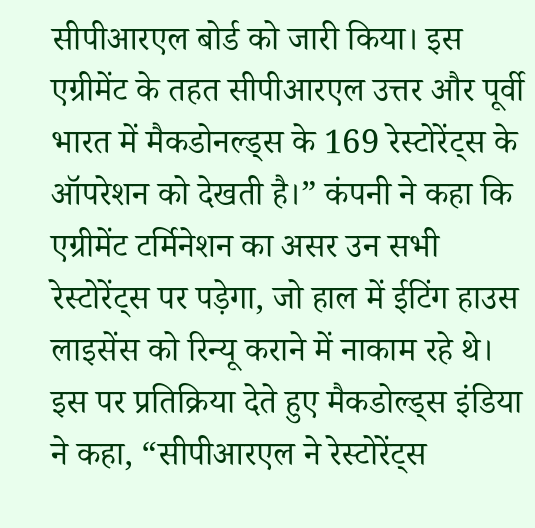सीपीआरएल बोर्ड को जारी किया। इस एग्रीमेंट के तहत सीपीआरएल उत्तर और पूर्वी भारत में मैकडोनल्ड्स के 169 रेस्टोरेंट्स के ऑपरेशन को देखती है।” कंपनी ने कहा कि एग्रीमेंट टर्मिनेशन का असर उन सभी रेस्टोरेंट्स पर पड़ेगा, जो हाल में ईटिंग हाउस लाइसेंस को रिन्यू कराने में नाकाम रहे थे।
इस पर प्रतिक्रिया देते हुए मैकडोल्ड्स इंडिया ने कहा, “सीपीआरएल ने रेस्टोरेंट्स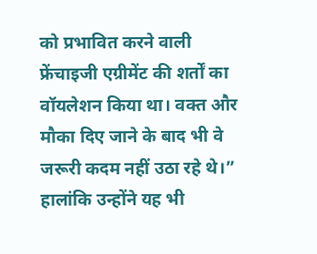को प्रभावित करने वाली फ्रेंचाइजी एग्रीमेंट की शर्तों का वॉयलेशन किया था। वक्त और मौका दिए जाने के बाद भी वे जरूरी कदम नहीं उठा रहे थे।” हालांकि उन्होंने यह भी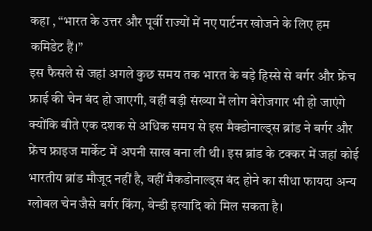कहा , “भारत के उत्तर और पूर्वी राज्यों में नए पार्टनर खोजने के लिए हम कमिडेट हैं।”
इस फैसले से जहां अगले कुछ समय तक भारत के बड़े हिस्से से बर्गर और फ्रेंच फ्राई की चेन बंद हो जाएगी, वहीं बड़ी संख्या में लोग बेरोजगार भी हो जाएंगे क्योंकि बीते एक दशक से अधिक समय से इस मैक्डोनाल्ड्स ब्रांड ने बर्गर और फ्रेंच फ्राइज मार्केट में अपनी साख बना ली थी। इस ब्रांड के टक्कर में जहां कोई भारतीय ब्रांड मौजूद नहीं है, वहीं मैकडोनाल्ड्स बंद होने का सीधा फायदा अन्य ग्लोबल चेन जैसे बर्गर किंग, वेन्डी इत्यादि को मिल सकता है।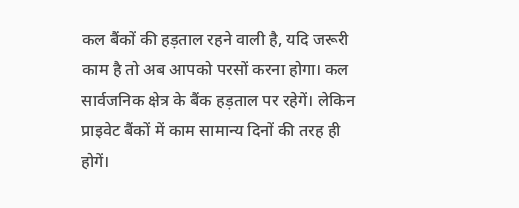कल बैंकों की हड़ताल रहने वाली है, यदि जरूरी काम है तो अब आपको परसों करना होगा। कल सार्वजनिक क्षेत्र के बैंक हड़ताल पर रहेगें। लेकिन प्राइवेट बैंकों में काम सामान्य दिनों की तरह ही होगें।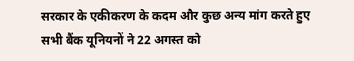सरकार के एकीकरण के कदम और कुछ अन्य मांग करते हुए सभी बैंक यूनियनों ने 22 अगस्त को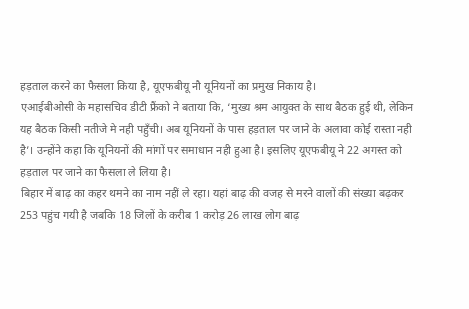हड़ताल करने का फैसला किया है, यूएफबीयू नौ यूनियनों का प्रमुख निकाय है।
एआईबीओसी के महासचिव डीटी फ्रैंको ने बताया कि, ‘मुख्य श्रम आयुक्त के साथ बैठक हुई थी, लेकिन यह बैठक किसी नतीजे मे नही पहुँची। अब यूनियनों के पास हड़ताल पर जाने के अलावा कोई रास्ता नही है’। उन्होंने कहा कि यूनियनों की मांगों पर समाधान नही हुआ है। इसलिए यूएफबीयू ने 22 अगस्त को हड़ताल पर जाने का फैसला ले लिया है।
बिहार में बाढ़ का कहर थमने का नाम नहीं ले रहा। यहां बाढ़ की वजह से मरने वालों की संख्या बढ़कर 253 पहुंच गयी है जबकि 18 जिलों के करीब 1 करोड़ 26 लाख लोग बाढ़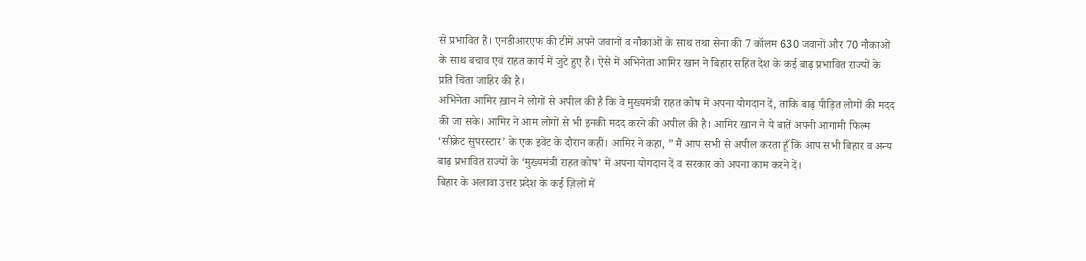से प्रभावित हैं। एनडीआरएफ की टीमें अपने जवानों व नौकाओं के साथ तथा सेना की 7 कॉलम 630 जवानों और 70 नौकाओं के साथ बचाव एवं राहत कार्य में जुटे हुए हैं। ऐसे में अभिनेता आमिर खान ने बिहार सहित देश के कई बाढ़ प्रभावित राज्यों के प्रति चिंता जाहिर की है।
अभिनेता आमिर ख़ान ने लोगों से अपील की है कि वे मुख्यमंत्री राहत कोष में अपना योगदान दें, ताकि बाढ़ पीड़ित लोगों की मदद की जा सके। आमिर ने आम लोगों से भी इनकी मदद करने की अपील की है। आमिर खान ने ये बातें अपनी आगामी फिल्म ‘सीक्रेट सुपरस्टार’ के एक इवेंट के दौरान कहीं। आमिर ने कहा, ” मैं आप सभी से अपील करता हूँ कि आप सभी बिहार व अन्य बाढ़ प्रभावित राज्यों के ‘मुख्यमंत्री राहत कोष’ में अपना योगदान दें व सरकार को अपना काम करने दें।
बिहार के अलावा उत्तर प्रदेश के कई ज़िलों में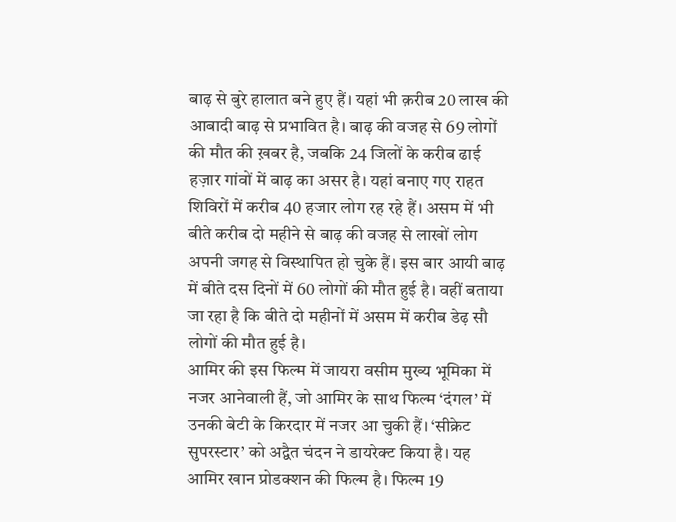बाढ़ से बुरे हालात बने हुए हैं। यहां भी क़रीब 20 लाख की आबादी बाढ़ से प्रभावित है। बाढ़ की वजह से 69 लोगों की मौत की ख़बर है, जबकि 24 जिलों के करीब ढाई हज़ार गांवों में बाढ़ का असर है। यहां बनाए गए राहत शिविरों में करीब 40 हजार लोग रह रहे हैं। असम में भी बीते करीब दो महीने से बाढ़ की वजह से लाखों लोग अपनी जगह से विस्थापित हो चुके हैं। इस बार आयी बाढ़ में बीते दस दिनों में 60 लोगों की मौत हुई है। वहीं बताया जा रहा है कि बीते दो महीनों में असम में करीब डेढ़ सौ लोगों की मौत हुई है।
आमिर की इस फिल्म में जायरा वसीम मुख्य भूमिका में नजर आनेवाली हैं, जो आमिर के साथ फिल्म ‘दंगल’ में उनकी बेटी के किरदार में नजर आ चुकी हैं। ‘सीक्रेट सुपरस्टार’ को अद्वैत चंदन ने डायरेक्ट किया है। यह आमिर खान प्रोडक्शन की फिल्म है। फिल्म 19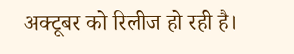अक्टूबर को रिलीज हो रही है।